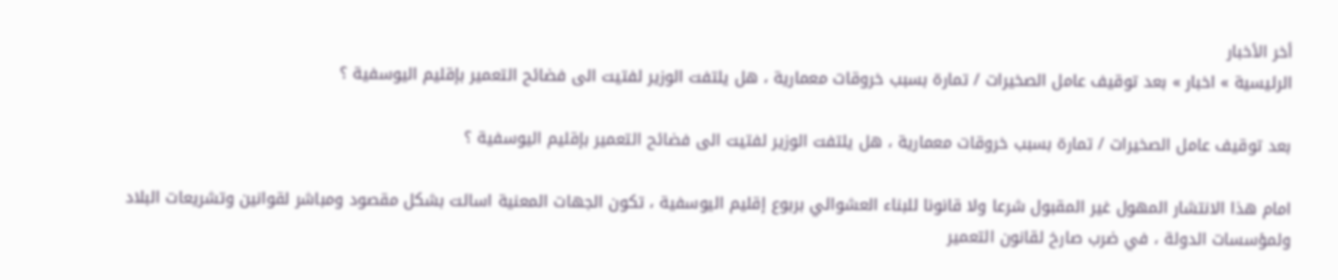أخر الأخبار
الرئيسية » اخبار » بعد توقيف عامل الصخيرات / تمارة بسبب خروقات معمارية ، هل يلتفت الوزير لفتيت الى فضائح التعمير بإقليم اليوسفية ؟

بعد توقيف عامل الصخيرات / تمارة بسبب خروقات معمارية ، هل يلتفت الوزير لفتيت الى فضائح التعمير بإقليم اليوسفية ؟

امام هذا الانتشار المهول غير المقبول شرعا ولا قانونا للبناء العشوائي بربوع إقليم اليوسفية ، تكون الجهات المعنية اسائت بشكل مقصود ومباشر لقوانين وتشريعات البلاد ولمؤسسات الدولة ، في ضرب صارخ لقانون التعمير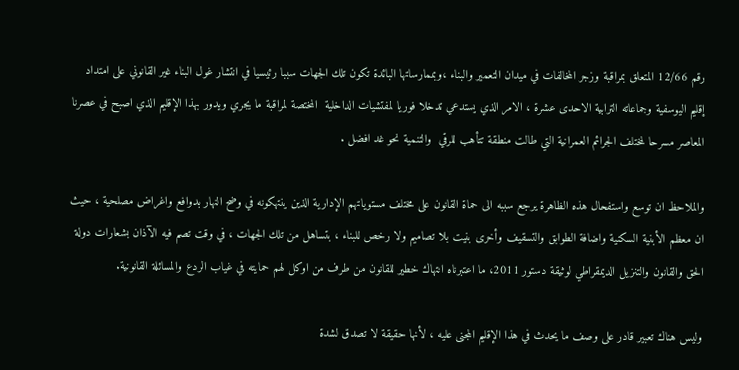رقم 12/66 المتعلق بمراقبة وزجر المخالفات في ميدان التعمير والبناء ،وبممارساتها البائدة تكون تلك الجهات سببا رئيسيا في انتشار غول البناء غير القانوني على امتداد إقليم اليوسفية وجماعاته الترابية الاحدى عشرة ، الامر الذي يستدعي تدخلا فوريا لمفتشيات الداخلية  المختصة لمراقبة ما يجري ويدور بهذا الإقليم الذي اصبح في عصرنا المعاصر مسرحا لمختلف الجرائم العمرانية التي طالت منطقة تتأهب للرقي  والتنمية نحو غد افضل .

والملاحظ ان توسع واستفحال هذه الظاهرة يرجع سببه الى حماة القانون على مختلف مستوياتهم الإدارية الذين ينتهكونه في وضح النهار بدوافع واغراض مصلحية ، حيث ان معظم الأبنية السكنية واضافة الطوابق والتسقيف وأخرى بنيت بلا تصاميم ولا رخص للبناء ، بتساهل من تلك الجهات ، في وقت تصم فيه الآذان بشعارات دولة الحق والقانون والتنزيل الديمقراطي لوثيقة دستور 2011، ما اعتبرناه انتهاك خطير للقانون من طرف من اوكل لهم حمايته في غياب الردع والمسائلة القانونية.

وليس هناك تعبير قادر على وصف ما يحدث في هذا الإقليم المجنى عليه ، لأنها حقيقة لا تصدق لشدة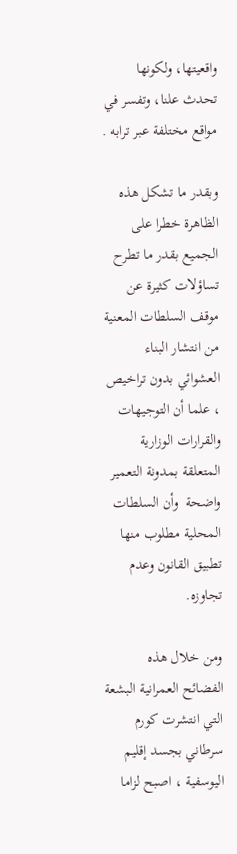واقعيتها، ولكونها تحدث علنا، وتفسر في مواقع مختلفة عبر ترابه .

وبقدر ما تشكل هذه الظاهرة خطرا على الجميع بقدر ما تطرح تساؤلات كثيرة عن موقف السلطات المعنية من انتشار البناء العشوائي بدون تراخيص ، علما أن التوجيهات  والقرارات الوزارية المتعلقة بمدونة التعمير واضحة  وأن السلطات المحلية مطلوب منها تطبيق القانون وعدم تجاوزه.

ومن خلال هذه الفضائح العمرانية البشعة التي انتشرت كورم سرطاني بجسد إقليم اليوسفية ، اصبح لزاما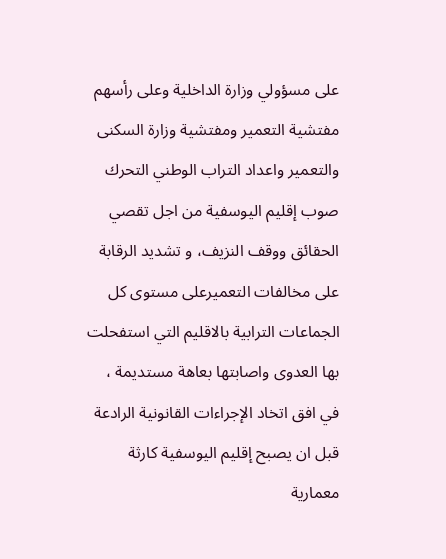على مسؤولي وزارة الداخلية وعلى رأسهم مفتشية التعمير ومفتشية وزارة السكنى والتعمير واعداد التراب الوطني التحرك صوب إقليم اليوسفية من اجل تقصي الحقائق ووقف النزيف، و تشديد الرقابة على مخالفات التعميرعلى مستوى كل الجماعات الترابية بالاقليم التي استفحلت بها العدوى واصابتها بعاهة مستديمة ، في افق اتخاد الإجراءات القانونية الرادعة قبل ان يصبح إقليم اليوسفية كارثة معمارية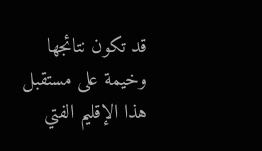قد تكون نتائجها وخيمة على مستقبل هذا الإقليم الفتي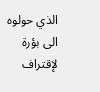الذي حولوه الى بؤرة لإقتراف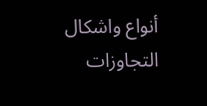أنواع واشكال التجاوزات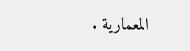المعمارية .